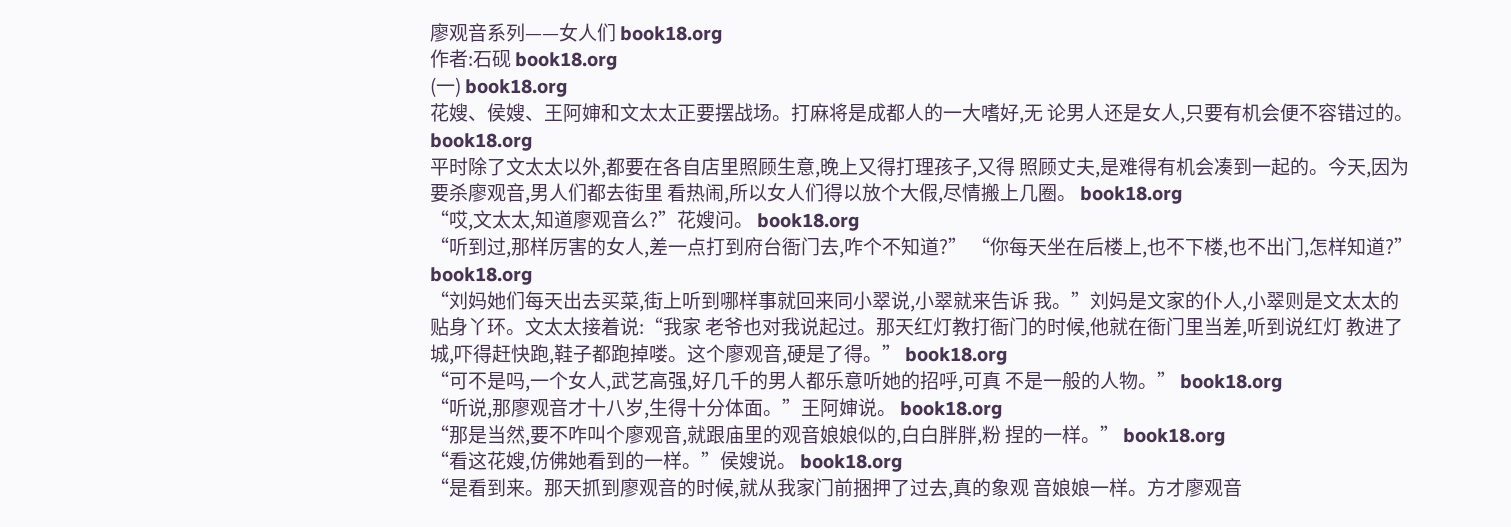廖观音系列——女人们 book18.org
作者:石砚 book18.org
(一) book18.org
花嫂、侯嫂、王阿婶和文太太正要摆战场。打麻将是成都人的一大嗜好,无 论男人还是女人,只要有机会便不容错过的。 book18.org
平时除了文太太以外,都要在各自店里照顾生意,晚上又得打理孩子,又得 照顾丈夫,是难得有机会凑到一起的。今天,因为要杀廖观音,男人们都去街里 看热闹,所以女人们得以放个大假,尽情搬上几圈。 book18.org
“哎,文太太,知道廖观音么?”花嫂问。 book18.org
“听到过,那样厉害的女人,差一点打到府台衙门去,咋个不知道?” “你每天坐在后楼上,也不下楼,也不出门,怎样知道?” book18.org
“刘妈她们每天出去买菜,街上听到哪样事就回来同小翠说,小翠就来告诉 我。”刘妈是文家的仆人,小翠则是文太太的贴身丫环。文太太接着说:“我家 老爷也对我说起过。那天红灯教打衙门的时候,他就在衙门里当差,听到说红灯 教进了城,吓得赶快跑,鞋子都跑掉喽。这个廖观音,硬是了得。” book18.org
“可不是吗,一个女人,武艺高强,好几千的男人都乐意听她的招呼,可真 不是一般的人物。” book18.org
“听说,那廖观音才十八岁,生得十分体面。”王阿婶说。 book18.org
“那是当然,要不咋叫个廖观音,就跟庙里的观音娘娘似的,白白胖胖,粉 捏的一样。” book18.org
“看这花嫂,仿佛她看到的一样。”侯嫂说。 book18.org
“是看到来。那天抓到廖观音的时候,就从我家门前捆押了过去,真的象观 音娘娘一样。方才廖观音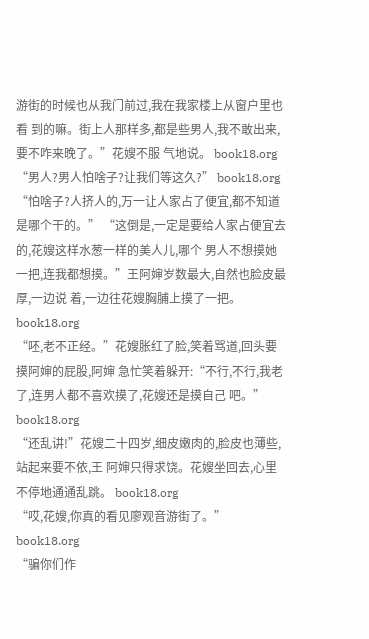游街的时候也从我门前过,我在我家楼上从窗户里也看 到的嘛。街上人那样多,都是些男人,我不敢出来,要不咋来晚了。”花嫂不服 气地说。 book18.org
“男人?男人怕啥子?让我们等这久?” book18.org
“怕啥子?人挤人的,万一让人家占了便宜,都不知道是哪个干的。” “这倒是,一定是要给人家占便宜去的,花嫂这样水葱一样的美人儿,哪个 男人不想摸她一把,连我都想摸。”王阿婶岁数最大,自然也脸皮最厚,一边说 着,一边往花嫂胸脯上摸了一把。 book18.org
“呸,老不正经。”花嫂胀红了脸,笑着骂道,回头要摸阿婶的屁股,阿婶 急忙笑着躲开:“不行,不行,我老了,连男人都不喜欢摸了,花嫂还是摸自己 吧。” book18.org
“还乱讲!”花嫂二十四岁,细皮嫩肉的,脸皮也薄些,站起来要不依,王 阿婶只得求饶。花嫂坐回去,心里不停地通通乱跳。 book18.org
“哎,花嫂,你真的看见廖观音游街了。” book18.org
“骗你们作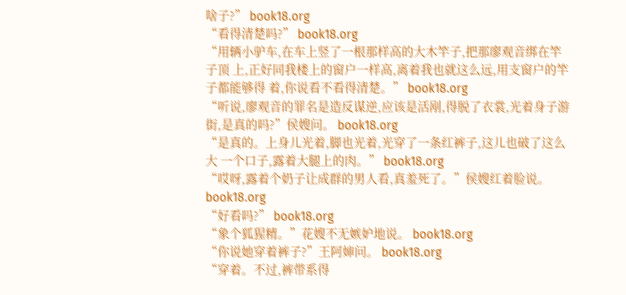啥子?” book18.org
“看得清楚吗?” book18.org
“用辆小驴车,在车上竖了一根那样高的大木竿子,把那廖观音绑在竿子顶 上,正好同我楼上的窗户一样高,离着我也就这么远,用支窗户的竿子都能够得 着,你说看不看得清楚。” book18.org
“听说,廖观音的罪名是造反谋逆,应该是活剐,得脱了衣裳,光着身子游 街,是真的吗?”侯嫂问。 book18.org
“是真的。上身儿光着,脚也光着,光穿了一条红裤子,这儿也破了这么大 一个口子,露着大腿上的肉。” book18.org
“哎呀,露着个奶子让成群的男人看,真羞死了。”侯嫂红着脸说。 book18.org
“好看吗?” book18.org
“象个狐猩精。”花嫂不无嫉妒地说。 book18.org
“你说她穿着裤子?”王阿婶问。 book18.org
“穿着。不过,裤带系得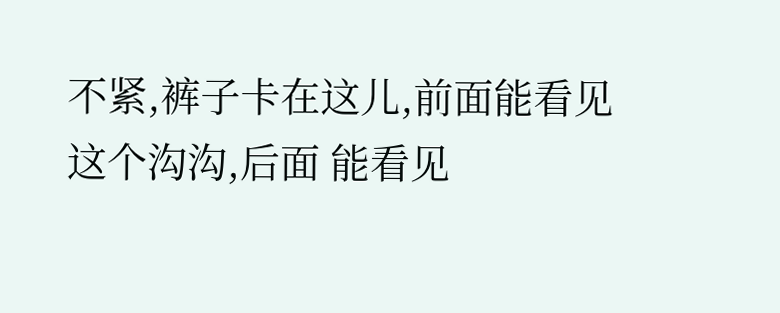不紧,裤子卡在这儿,前面能看见这个沟沟,后面 能看见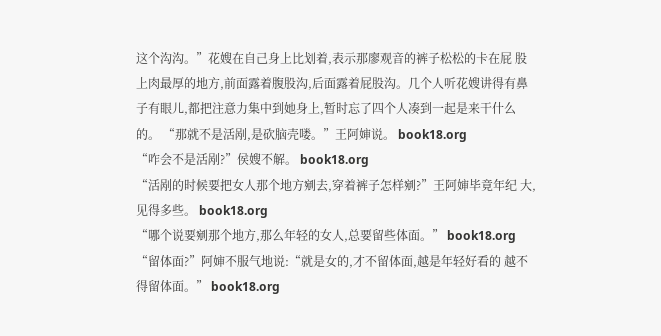这个沟沟。”花嫂在自己身上比划着,表示那廖观音的裤子松松的卡在屁 股上肉最厚的地方,前面露着腹股沟,后面露着屁股沟。几个人听花嫂讲得有鼻 子有眼儿,都把注意力集中到她身上,暂时忘了四个人凑到一起是来干什么的。 “那就不是活剐,是砍脑壳喽。”王阿婶说。 book18.org
“咋会不是活剐?”侯嫂不解。 book18.org
“活剐的时候要把女人那个地方剜去,穿着裤子怎样剜?”王阿婶毕竟年纪 大,见得多些。 book18.org
“哪个说要剜那个地方,那么年轻的女人,总要留些体面。” book18.org
“留体面?”阿婶不服气地说:“就是女的,才不留体面,越是年轻好看的 越不得留体面。” book18.org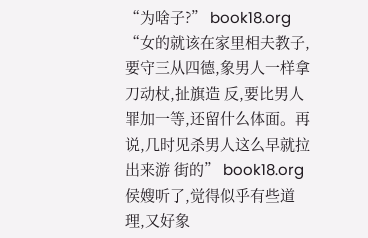“为啥子?” book18.org
“女的就该在家里相夫教子,要守三从四德,象男人一样拿刀动杖,扯旗造 反,要比男人罪加一等,还留什么体面。再说,几时见杀男人这么早就拉出来游 街的” book18.org
侯嫂听了,觉得似乎有些道理,又好象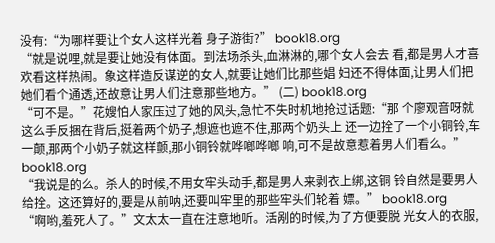没有:“为哪样要让个女人这样光着 身子游街?” book18.org
“就是说哩,就是要让她没有体面。到法场杀头,血淋淋的,哪个女人会去 看,都是男人才喜欢看这样热闹。象这样造反谋逆的女人,就要让她们比那些娼 妇还不得体面,让男人们把她们看个通透,还故意让男人们注意那些地方。” (二) book18.org
“可不是。”花嫂怕人家压过了她的风头,急忙不失时机地抢过话题:“那 个廖观音呀就这么手反捆在背后,挺着两个奶子,想遮也遮不住,那两个奶头上 还一边拴了一个小铜铃,车一颠,那两个小奶子就这样颤,那小铜铃就哗啷哗啷 响,可不是故意惹着男人们看么。” book18.org
“我说是的么。杀人的时候,不用女牢头动手,都是男人来剥衣上绑,这铜 铃自然是要男人给拴。这还算好的,要是从前呐,还要叫牢里的那些牢头们轮着 嫖。” book18.org
“啊哟,羞死人了。”文太太一直在注意地听。活剐的时候,为了方便要脱 光女人的衣服,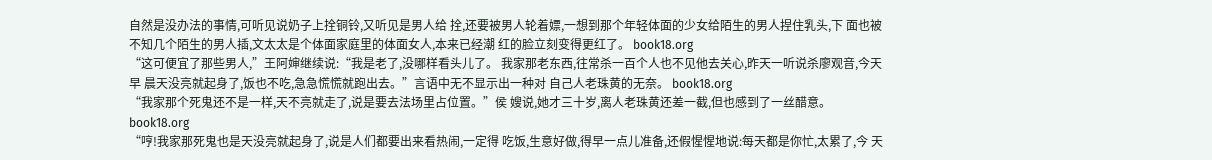自然是没办法的事情,可听见说奶子上拴铜铃,又听见是男人给 拴,还要被男人轮着嫖,一想到那个年轻体面的少女给陌生的男人捏住乳头,下 面也被不知几个陌生的男人插,文太太是个体面家庭里的体面女人,本来已经潮 红的脸立刻变得更红了。 book18.org
“这可便宜了那些男人,”王阿婶继续说:“我是老了,没哪样看头儿了。 我家那老东西,往常杀一百个人也不见他去关心,昨天一听说杀廖观音,今天早 晨天没亮就起身了,饭也不吃,急急慌慌就跑出去。”言语中无不显示出一种对 自己人老珠黄的无奈。 book18.org
“我家那个死鬼还不是一样,天不亮就走了,说是要去法场里占位置。”侯 嫂说,她才三十岁,离人老珠黄还差一截,但也感到了一丝醋意。 book18.org
“哼!我家那死鬼也是天没亮就起身了,说是人们都要出来看热闹,一定得 吃饭,生意好做,得早一点儿准备,还假惺惺地说:每天都是你忙,太累了,今 天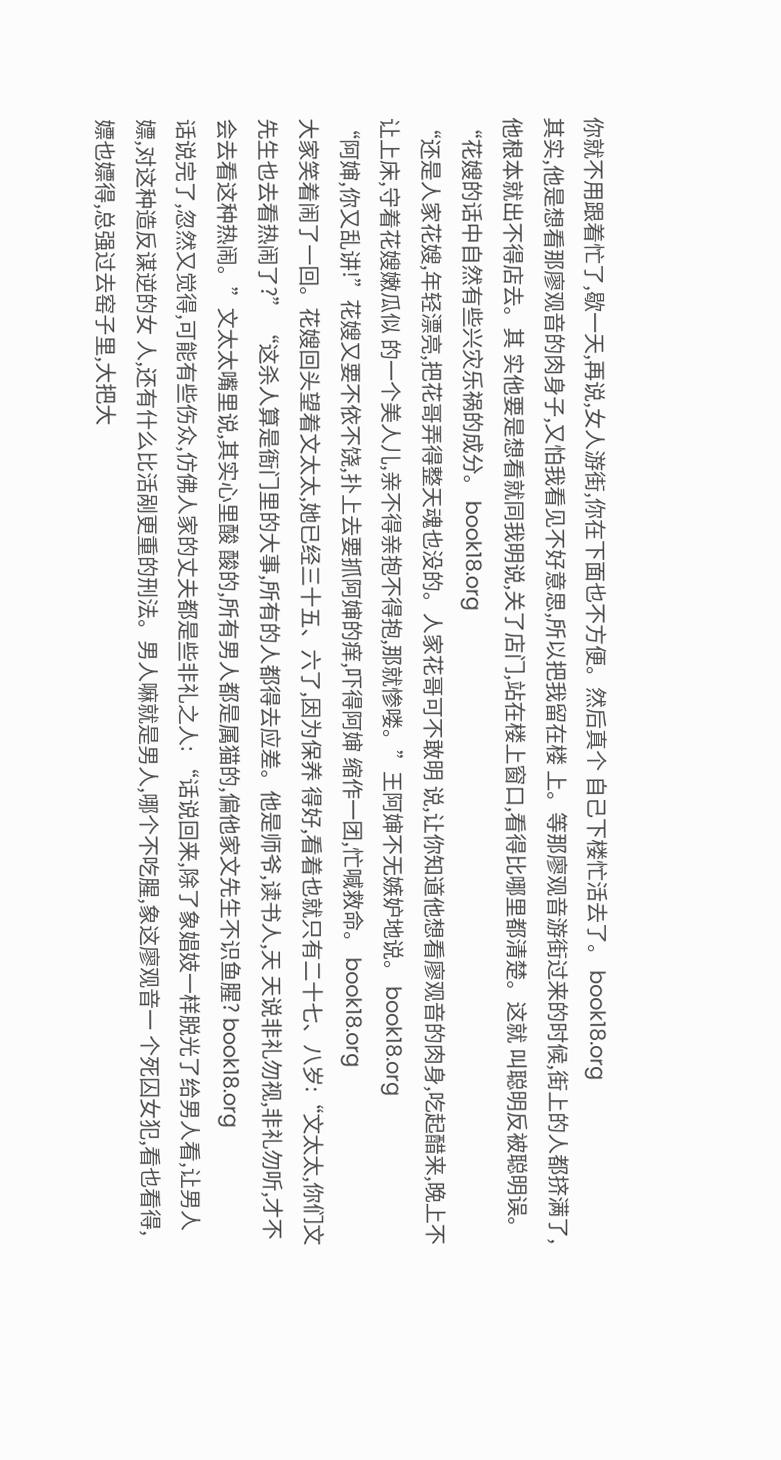你就不用跟着忙了,歇一天,再说,女人游街,你在下面也不方便。然后真个 自己下楼忙活去了。 book18.org
其实,他是想看那廖观音的肉身子,又怕我看见不好意思,所以把我留在楼 上。等那廖观音游街过来的时候,街上的人都挤满了,他根本就出不得店去。其 实他要是想看就同我明说,关了店门,站在楼上窗口,看得比哪里都清楚。这就 叫聪明反被聪明误。“花嫂的话中自然有些兴灾乐祸的成分。 book18.org
“还是人家花嫂,年轻漂亮,把花哥弄得整天魂也没的。人家花哥可不敢明 说,让你知道他想看廖观音的肉身,吃起醋来,晚上不让上床,守着花嫂嫩瓜似 的一个美人儿,亲不得亲抱不得抱,那就惨喽。”王阿婶不无嫉妒地说。 book18.org
“阿婶,你又乱讲!”花嫂又要不依不饶,扑上去要抓阿婶的痒,吓得阿婶 缩作一团,忙喊救命。 book18.org
大家笑着闹了一回。花嫂回头望着文太太,她已经三十五、六了,因为保养 得好,看着也就只有二十七、八岁:“文太太,你们文先生也去看热闹了?” “这杀人算是衙门里的大事,所有的人都得去应差。他是师爷,读书人,天 天说非礼勿视,非礼勿听,才不会去看这种热闹。”文太太嘴里说,其实心里酸 酸的,所有男人都是属猫的,偏他家文先生不识鱼腥? book18.org
话说完了,忽然又觉得,可能有些伤众,仿佛人家的丈夫都是些非礼之人: “话说回来,除了象娼妓一样脱光了给男人看,让男人嫖,对这种造反谋逆的女 人,还有什么比活剐更重的刑法。男人嘛就是男人,哪个不吃腥,象这廖观音一 个死囚女犯,看也看得,嫖也嫖得,总强过去窑子里,大把大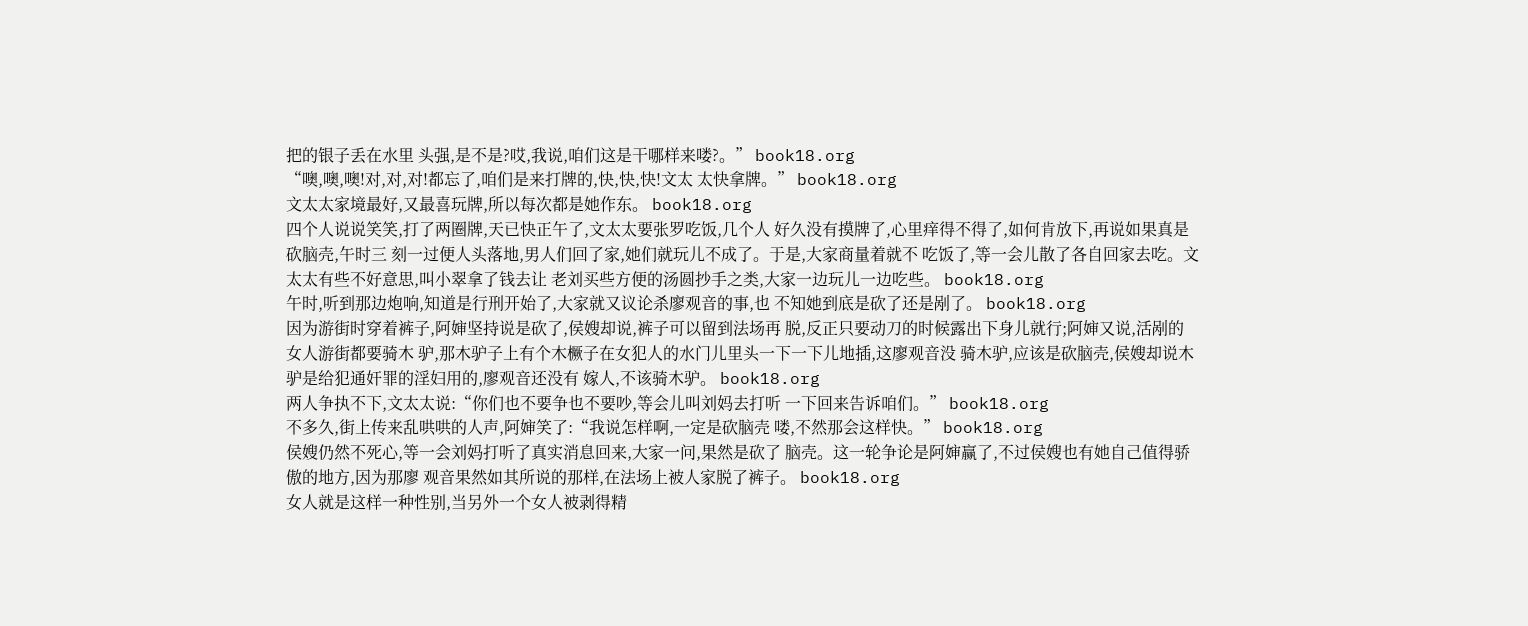把的银子丢在水里 头强,是不是?哎,我说,咱们这是干哪样来喽?。” book18.org
“噢,噢,噢!对,对,对!都忘了,咱们是来打牌的,快,快,快!文太 太快拿牌。” book18.org
文太太家境最好,又最喜玩牌,所以每次都是她作东。 book18.org
四个人说说笑笑,打了两圈牌,天已快正午了,文太太要张罗吃饭,几个人 好久没有摸牌了,心里痒得不得了,如何肯放下,再说如果真是砍脑壳,午时三 刻一过便人头落地,男人们回了家,她们就玩儿不成了。于是,大家商量着就不 吃饭了,等一会儿散了各自回家去吃。文太太有些不好意思,叫小翠拿了钱去让 老刘买些方便的汤圆抄手之类,大家一边玩儿一边吃些。 book18.org
午时,听到那边炮响,知道是行刑开始了,大家就又议论杀廖观音的事,也 不知她到底是砍了还是剐了。 book18.org
因为游街时穿着裤子,阿婶坚持说是砍了,侯嫂却说,裤子可以留到法场再 脱,反正只要动刀的时候露出下身儿就行;阿婶又说,活剐的女人游街都要骑木 驴,那木驴子上有个木橛子在女犯人的水门儿里头一下一下儿地插,这廖观音没 骑木驴,应该是砍脑壳,侯嫂却说木驴是给犯通奸罪的淫妇用的,廖观音还没有 嫁人,不该骑木驴。 book18.org
两人争执不下,文太太说:“你们也不要争也不要吵,等会儿叫刘妈去打听 一下回来告诉咱们。” book18.org
不多久,街上传来乱哄哄的人声,阿婶笑了:“我说怎样啊,一定是砍脑壳 喽,不然那会这样快。” book18.org
侯嫂仍然不死心,等一会刘妈打听了真实消息回来,大家一问,果然是砍了 脑壳。这一轮争论是阿婶赢了,不过侯嫂也有她自己值得骄傲的地方,因为那廖 观音果然如其所说的那样,在法场上被人家脱了裤子。 book18.org
女人就是这样一种性别,当另外一个女人被剥得精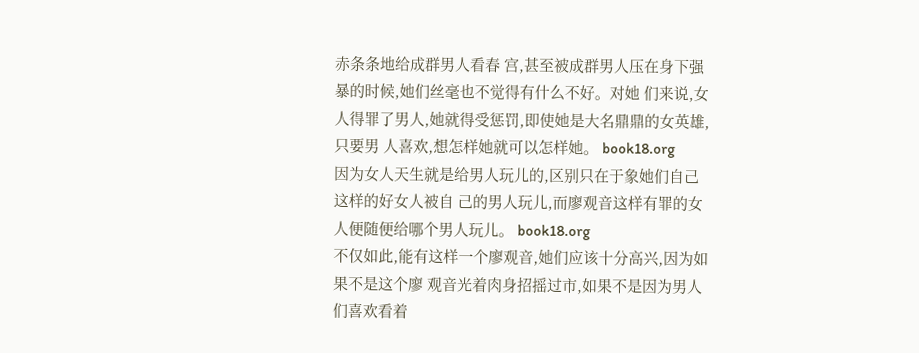赤条条地给成群男人看春 宫,甚至被成群男人压在身下强暴的时候,她们丝毫也不觉得有什么不好。对她 们来说,女人得罪了男人,她就得受惩罚,即使她是大名鼎鼎的女英雄,只要男 人喜欢,想怎样她就可以怎样她。 book18.org
因为女人天生就是给男人玩儿的,区别只在于象她们自己这样的好女人被自 己的男人玩儿,而廖观音这样有罪的女人便随便给哪个男人玩儿。 book18.org
不仅如此,能有这样一个廖观音,她们应该十分高兴,因为如果不是这个廖 观音光着肉身招摇过市,如果不是因为男人们喜欢看着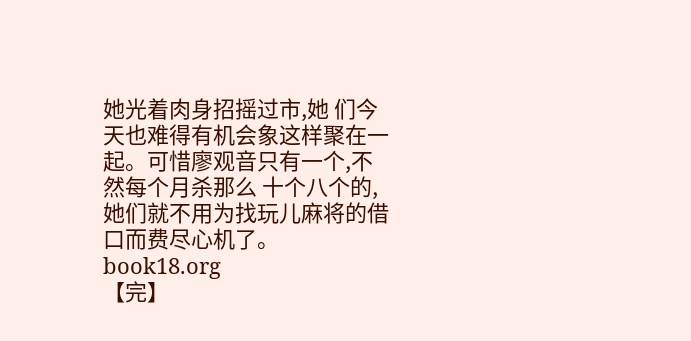她光着肉身招摇过市,她 们今天也难得有机会象这样聚在一起。可惜廖观音只有一个,不然每个月杀那么 十个八个的,她们就不用为找玩儿麻将的借口而费尽心机了。 book18.org
【完】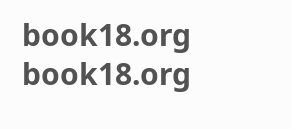book18.org
book18.org